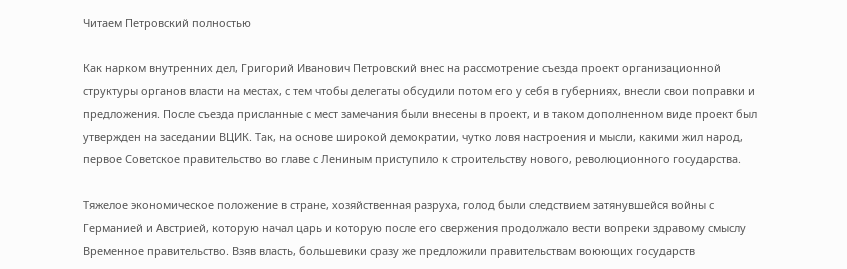Читаем Петровский полностью

Как нарком внутренних дел, Григорий Иванович Петровский внес на рассмотрение съезда проект организационной структуры органов власти на местах, с тем чтобы делегаты обсудили потом его у себя в губерниях, внесли свои поправки и предложения. После съезда присланные с мест замечания были внесены в проект, и в таком дополненном виде проект был утвержден на заседании ВЦИК. Так, на основе широкой демократии, чутко ловя настроения и мысли, какими жил народ, первое Советское правительство во главе с Лениным приступило к строительству нового, революционного государства.

Тяжелое экономическое положение в стране, хозяйственная разруха, голод были следствием затянувшейся войны с Германией и Австрией, которую начал царь и которую после его свержения продолжало вести вопреки здравому смыслу Временное правительство. Взяв власть, большевики сразу же предложили правительствам воюющих государств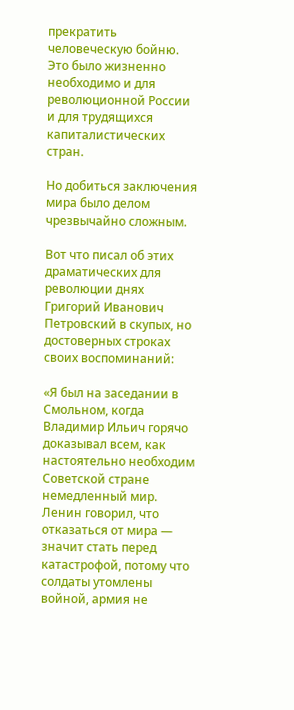прекратить человеческую бойню. Это было жизненно необходимо и для революционной России и для трудящихся капиталистических стран.

Но добиться заключения мира было делом чрезвычайно сложным.

Вот что писал об этих драматических для революции днях Григорий Иванович Петровский в скупых, но достоверных строках своих воспоминаний:

«Я был на заседании в Смольном, когда Владимир Ильич горячо доказывал всем, как настоятельно необходим Советской стране немедленный мир. Ленин говорил, что отказаться от мира — значит стать перед катастрофой, потому что солдаты утомлены войной, армия не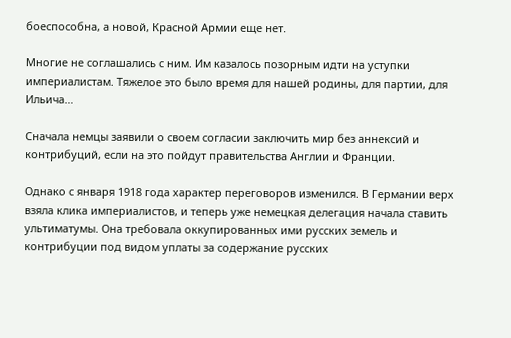боеспособна, а новой, Красной Армии еще нет.

Многие не соглашались с ним. Им казалось позорным идти на уступки империалистам. Тяжелое это было время для нашей родины, для партии, для Ильича…

Сначала немцы заявили о своем согласии заключить мир без аннексий и контрибуций, если на это пойдут правительства Англии и Франции.

Однако с января 1918 года характер переговоров изменился. В Германии верх взяла клика империалистов, и теперь уже немецкая делегация начала ставить ультиматумы. Она требовала оккупированных ими русских земель и контрибуции под видом уплаты за содержание русских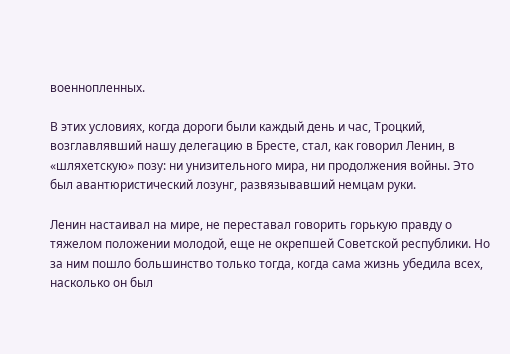военнопленных.

В этих условиях, когда дороги были каждый день и час, Троцкий, возглавлявший нашу делегацию в Бресте, стал, как говорил Ленин, в «шляхетскую» позу: ни унизительного мира, ни продолжения войны. Это был авантюристический лозунг, развязывавший немцам руки.

Ленин настаивал на мире, не переставал говорить горькую правду о тяжелом положении молодой, еще не окрепшей Советской республики. Но за ним пошло большинство только тогда, когда сама жизнь убедила всех, насколько он был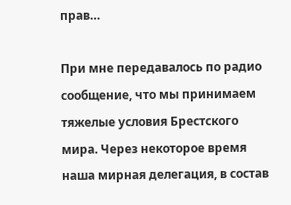прав…

При мне передавалось по радио сообщение, что мы принимаем тяжелые условия Брестского мира. Через некоторое время наша мирная делегация, в состав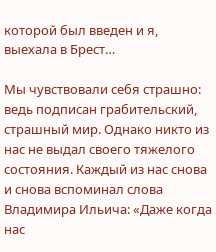которой был введен и я, выехала в Брест…

Мы чувствовали себя страшно: ведь подписан грабительский, страшный мир. Однако никто из нас не выдал своего тяжелого состояния. Каждый из нас снова и снова вспоминал слова Владимира Ильича: «Даже когда нас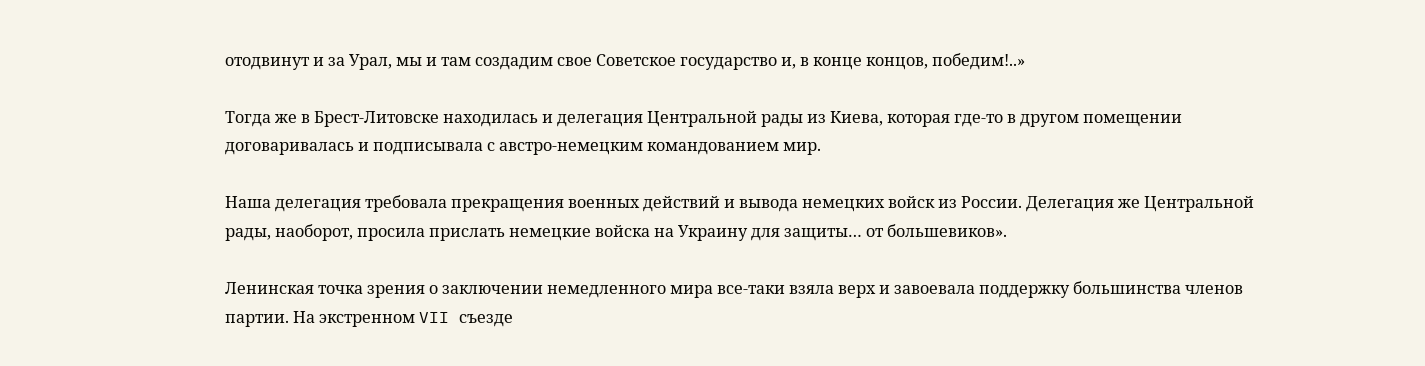отодвинут и за Урал, мы и там создадим свое Советское государство и, в конце концов, победим!..»

Тогда же в Брест-Литовске находилась и делегация Центральной рады из Киева, которая где-то в другом помещении договаривалась и подписывала с австро-немецким командованием мир.

Наша делегация требовала прекращения военных действий и вывода немецких войск из России. Делегация же Центральной рады, наоборот, просила прислать немецкие войска на Украину для защиты… от большевиков».

Ленинская точка зрения о заключении немедленного мира все-таки взяла верх и завоевала поддержку большинства членов партии. На экстренном VII съезде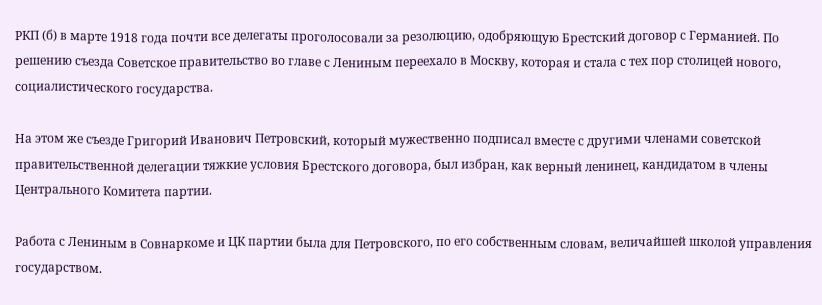РКП (б) в марте 1918 года почти все делегаты проголосовали за резолюцию, одобряющую Брестский договор с Германией. По решению съезда Советское правительство во главе с Лениным переехало в Москву, которая и стала с тех пор столицей нового, социалистического государства.

На этом же съезде Григорий Иванович Петровский, который мужественно подписал вместе с другими членами советской правительственной делегации тяжкие условия Брестского договора, был избран, как верный ленинец, кандидатом в члены Центрального Комитета партии.

Работа с Лениным в Совнаркоме и ЦК партии была для Петровского, по его собственным словам, величайшей школой управления государством.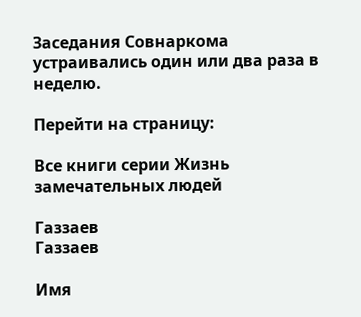Заседания Совнаркома устраивались один или два раза в неделю.

Перейти на страницу:

Все книги серии Жизнь замечательных людей

Газзаев
Газзаев

Имя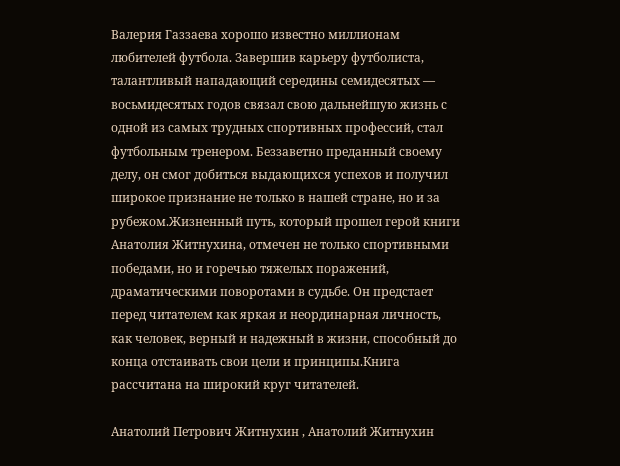Валерия Газзаева хорошо известно миллионам любителей футбола. Завершив карьеру футболиста, талантливый нападающий середины семидесятых — восьмидесятых годов связал свою дальнейшую жизнь с одной из самых трудных спортивных профессий, стал футбольным тренером. Беззаветно преданный своему делу, он смог добиться выдающихся успехов и получил широкое признание не только в нашей стране, но и за рубежом.Жизненный путь, который прошел герой книги Анатолия Житнухина, отмечен не только спортивными победами, но и горечью тяжелых поражений, драматическими поворотами в судьбе. Он предстает перед читателем как яркая и неординарная личность, как человек, верный и надежный в жизни, способный до конца отстаивать свои цели и принципы.Книга рассчитана на широкий круг читателей.

Анатолий Петрович Житнухин , Анатолий Житнухин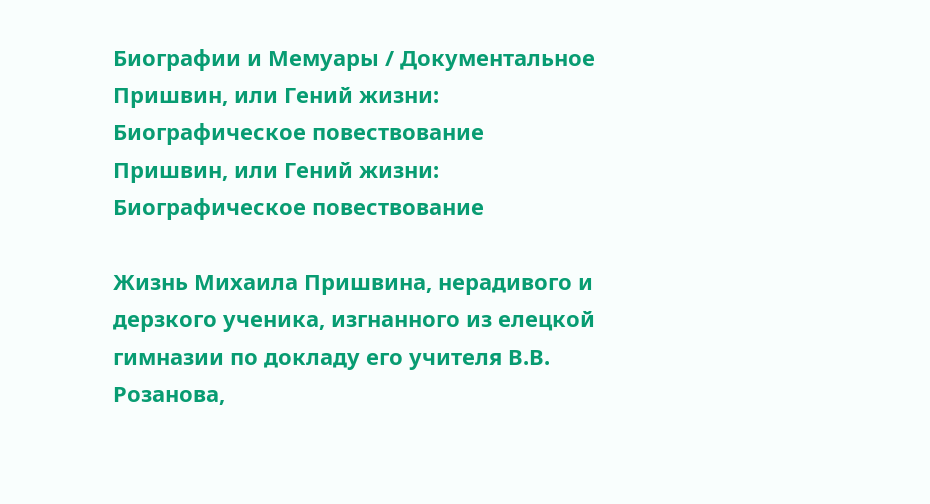Биографии и Мемуары / Документальное
Пришвин, или Гений жизни: Биографическое повествование
Пришвин, или Гений жизни: Биографическое повествование

Жизнь Михаила Пришвина, нерадивого и дерзкого ученика, изгнанного из елецкой гимназии по докладу его учителя В.В. Розанова,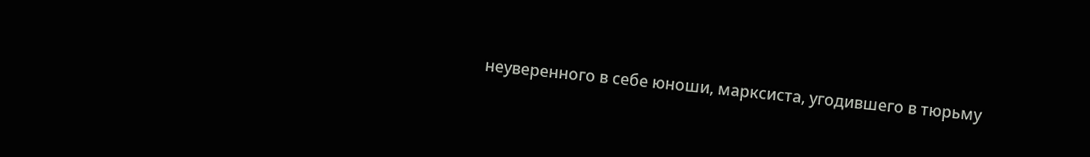неуверенного в себе юноши, марксиста, угодившего в тюрьму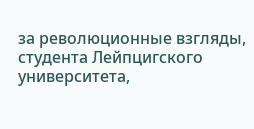за революционные взгляды, студента Лейпцигского университета,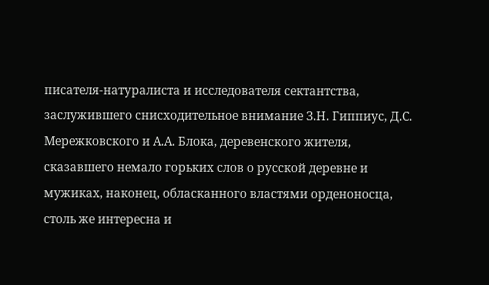писателя-натуралиста и исследователя сектантства, заслужившего снисходительное внимание З.Н. Гиппиус, Д.С. Мережковского и А.А. Блока, деревенского жителя, сказавшего немало горьких слов о русской деревне и мужиках, наконец, обласканного властями орденоносца, столь же интересна и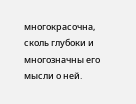многокрасочна, сколь глубоки и многозначны его мысли о ней.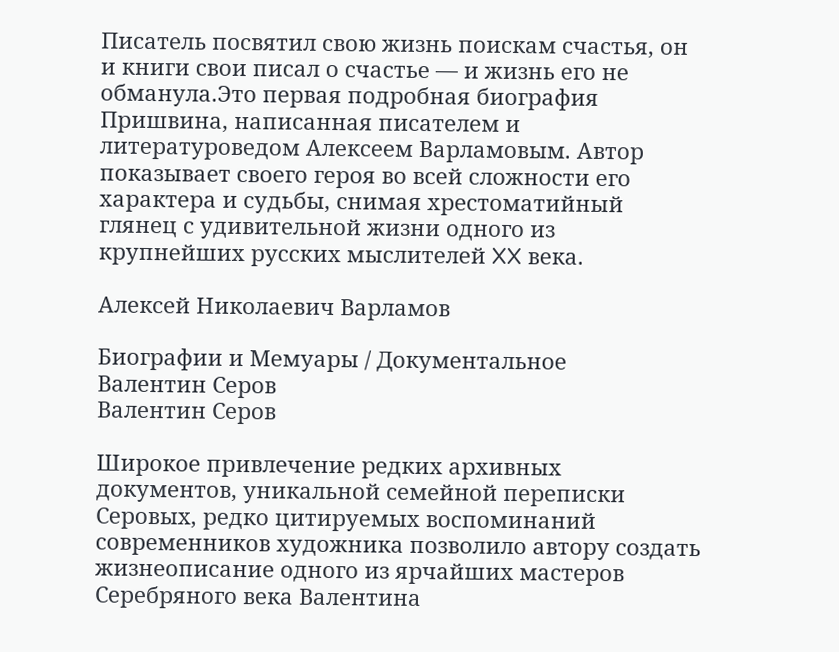Писатель посвятил свою жизнь поискам счастья, он и книги свои писал о счастье — и жизнь его не обманула.Это первая подробная биография Пришвина, написанная писателем и литературоведом Алексеем Варламовым. Автор показывает своего героя во всей сложности его характера и судьбы, снимая хрестоматийный глянец с удивительной жизни одного из крупнейших русских мыслителей XX века.

Алексей Николаевич Варламов

Биографии и Мемуары / Документальное
Валентин Серов
Валентин Серов

Широкое привлечение редких архивных документов, уникальной семейной переписки Серовых, редко цитируемых воспоминаний современников художника позволило автору создать жизнеописание одного из ярчайших мастеров Серебряного века Валентина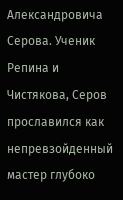Александровича Серова. Ученик Репина и Чистякова, Серов прославился как непревзойденный мастер глубоко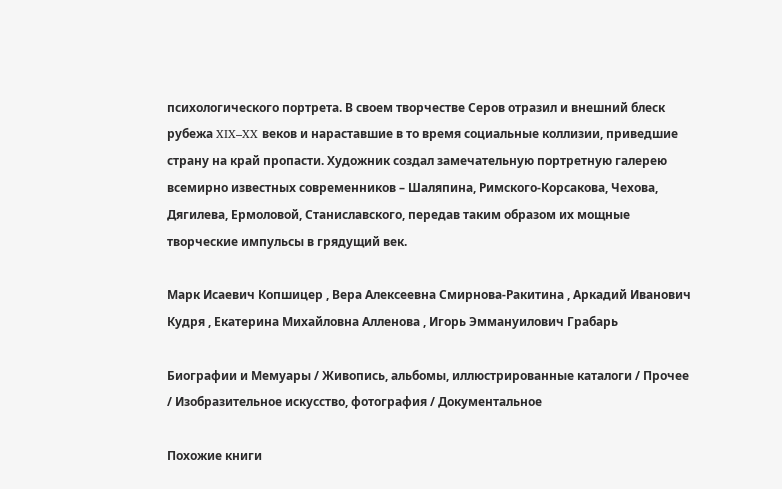психологического портрета. В своем творчестве Серов отразил и внешний блеск рубежа XIX–XX веков и нараставшие в то время социальные коллизии, приведшие страну на край пропасти. Художник создал замечательную портретную галерею всемирно известных современников – Шаляпина, Римского-Корсакова, Чехова, Дягилева, Ермоловой, Станиславского, передав таким образом их мощные творческие импульсы в грядущий век.

Марк Исаевич Копшицер , Вера Алексеевна Смирнова-Ракитина , Аркадий Иванович Кудря , Екатерина Михайловна Алленова , Игорь Эммануилович Грабарь

Биографии и Мемуары / Живопись, альбомы, иллюстрированные каталоги / Прочее / Изобразительное искусство, фотография / Документальное

Похожие книги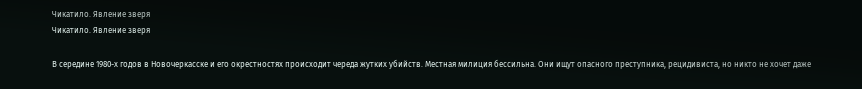Чикатило. Явление зверя
Чикатило. Явление зверя

В середине 1980-х годов в Новочеркасске и его окрестностях происходит череда жутких убийств. Местная милиция бессильна. Они ищут опасного преступника, рецидивиста, но никто не хочет даже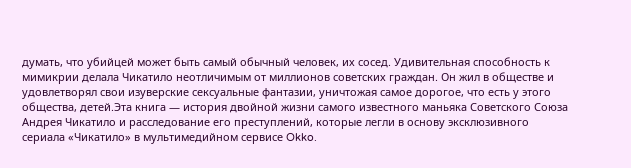думать, что убийцей может быть самый обычный человек, их сосед. Удивительная способность к мимикрии делала Чикатило неотличимым от миллионов советских граждан. Он жил в обществе и удовлетворял свои изуверские сексуальные фантазии, уничтожая самое дорогое, что есть у этого общества, детей.Эта книга — история двойной жизни самого известного маньяка Советского Союза Андрея Чикатило и расследование его преступлений, которые легли в основу эксклюзивного сериала «Чикатило» в мультимедийном сервисе Okko.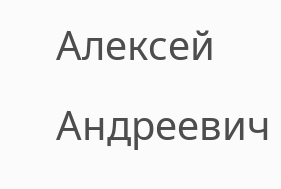Алексей Андреевич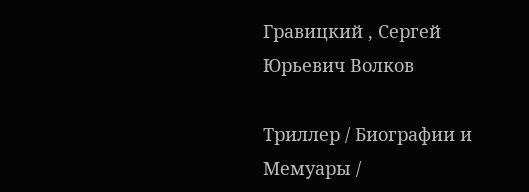Гравицкий , Сергей Юрьевич Волков

Триллер / Биографии и Мемуары /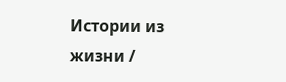Истории из жизни /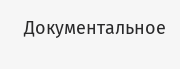Документальное